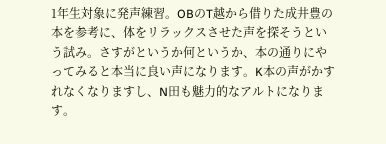1年生対象に発声練習。OBのT越から借りた成井豊の本を参考に、体をリラックスさせた声を探そうという試み。さすがというか何というか、本の通りにやってみると本当に良い声になります。K本の声がかすれなくなりますし、N田も魅力的なアルトになります。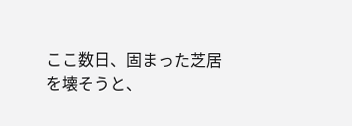ここ数日、固まった芝居を壊そうと、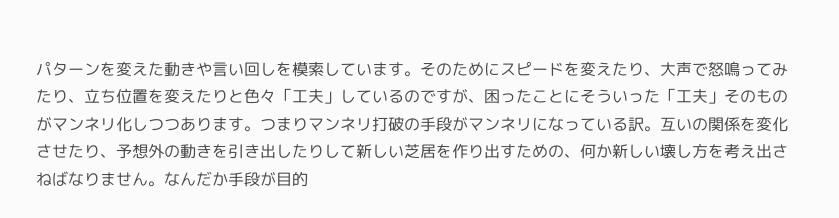パターンを変えた動きや言い回しを模索しています。そのためにスピードを変えたり、大声で怒鳴ってみたり、立ち位置を変えたりと色々「工夫」しているのですが、困ったことにそういった「工夫」そのものがマンネリ化しつつあります。つまりマンネリ打破の手段がマンネリになっている訳。互いの関係を変化させたり、予想外の動きを引き出したりして新しい芝居を作り出すための、何か新しい壊し方を考え出さねばなりません。なんだか手段が目的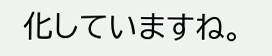化していますね。